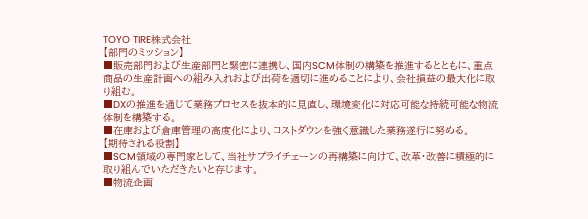TOYO TIRE株式会社
【部門のミッション】
■販売部門および生産部門と緊密に連携し、国内SCM体制の構築を推進するとともに、重点商品の生産計画への組み入れおよび出荷を適切に進めることにより、会社損益の最大化に取り組む。
■DXの推進を通じて業務プロセスを抜本的に見直し、環境変化に対応可能な持続可能な物流体制を構築する。
■在庫および倉庫管理の高度化により、コストダウンを強く意識した業務遂行に努める。
【期待される役割】
■SCM領域の専門家として、当社サプライチェーンの再構築に向けて、改革・改善に積極的に取り組んでいただきたいと存じます。
■物流企画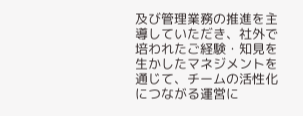及び管理業務の推進を主導していただき、社外で培われたご経験・知見を生かしたマネジメントを通じて、チームの活性化につながる運営に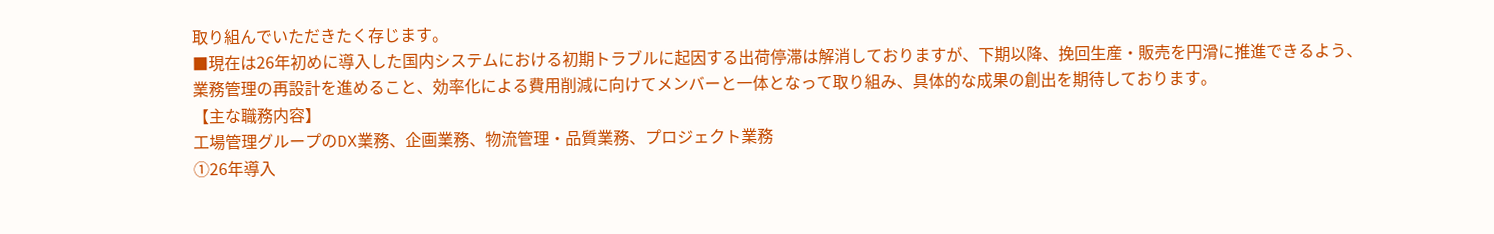取り組んでいただきたく存じます。
■現在は26年初めに導入した国内システムにおける初期トラブルに起因する出荷停滞は解消しておりますが、下期以降、挽回生産・販売を円滑に推進できるよう、業務管理の再設計を進めること、効率化による費用削減に向けてメンバーと一体となって取り組み、具体的な成果の創出を期待しております。
【主な職務内容】
工場管理グループのDX業務、企画業務、物流管理・品質業務、プロジェクト業務
①26年導入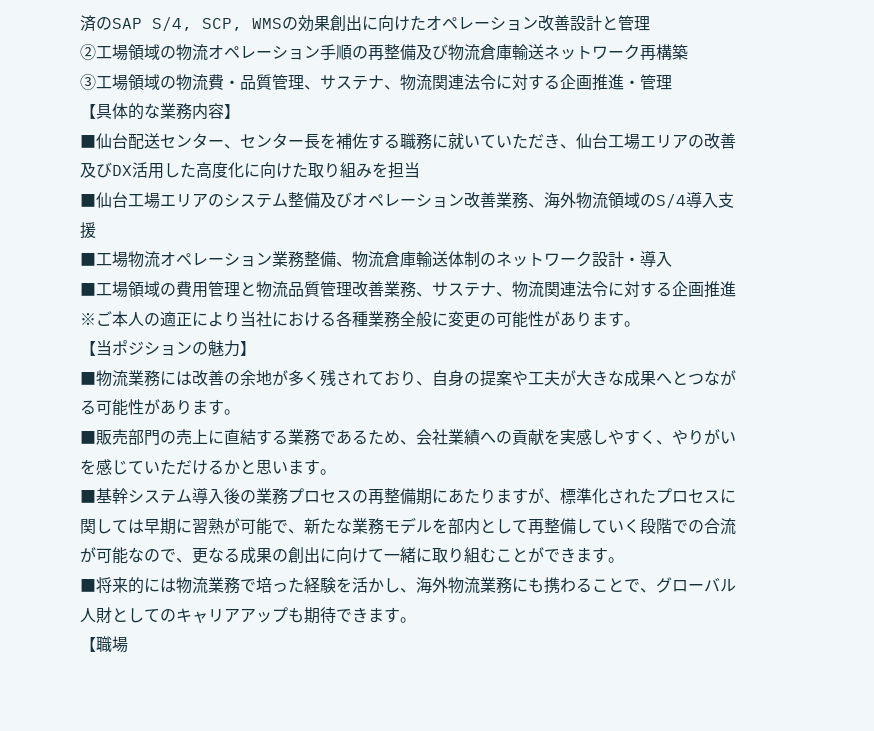済のSAP S/4, SCP, WMSの効果創出に向けたオペレーション改善設計と管理
②工場領域の物流オペレーション手順の再整備及び物流倉庫輸送ネットワーク再構築
③工場領域の物流費・品質管理、サステナ、物流関連法令に対する企画推進・管理
【具体的な業務内容】
■仙台配送センター、センター長を補佐する職務に就いていただき、仙台工場エリアの改善及びDX活用した高度化に向けた取り組みを担当
■仙台工場エリアのシステム整備及びオペレーション改善業務、海外物流領域のS/4導入支援
■工場物流オペレーション業務整備、物流倉庫輸送体制のネットワーク設計・導入
■工場領域の費用管理と物流品質管理改善業務、サステナ、物流関連法令に対する企画推進
※ご本人の適正により当社における各種業務全般に変更の可能性があります。
【当ポジションの魅力】
■物流業務には改善の余地が多く残されており、自身の提案や工夫が大きな成果へとつながる可能性があります。
■販売部門の売上に直結する業務であるため、会社業績への貢献を実感しやすく、やりがいを感じていただけるかと思います。
■基幹システム導入後の業務プロセスの再整備期にあたりますが、標準化されたプロセスに関しては早期に習熟が可能で、新たな業務モデルを部内として再整備していく段階での合流が可能なので、更なる成果の創出に向けて一緒に取り組むことができます。
■将来的には物流業務で培った経験を活かし、海外物流業務にも携わることで、グローバル人財としてのキャリアアップも期待できます。
【職場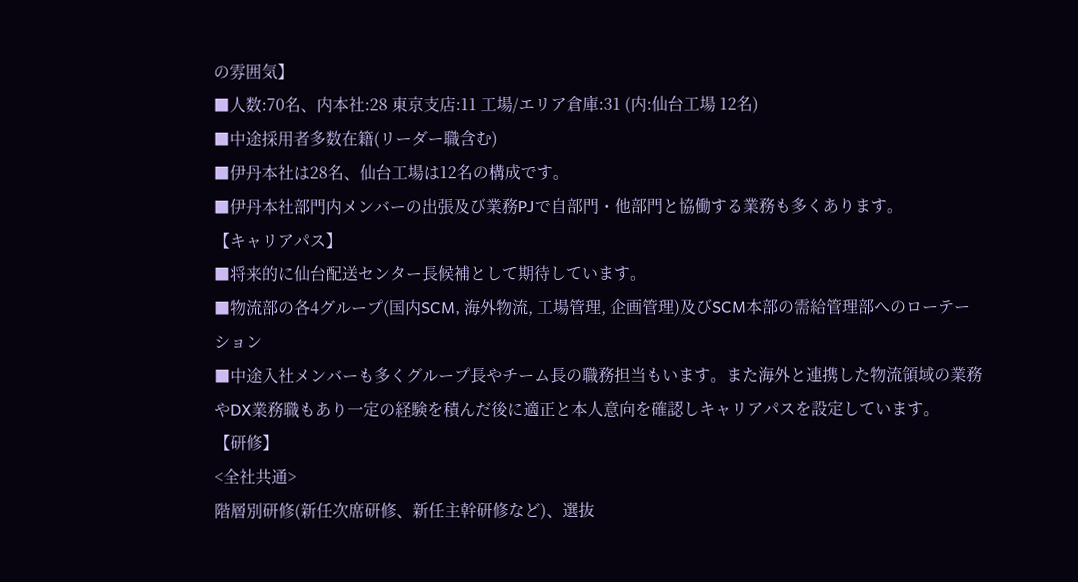の雰囲気】
■人数:70名、内本社:28 東京支店:11 工場/エリア倉庫:31 (内:仙台工場 12名)
■中途採用者多数在籍(リーダー職含む)
■伊丹本社は28名、仙台工場は12名の構成です。
■伊丹本社部門内メンバーの出張及び業務PJで自部門・他部門と協働する業務も多くあります。
【キャリアパス】
■将来的に仙台配送センター長候補として期待しています。
■物流部の各4グループ(国内SCM, 海外物流, 工場管理, 企画管理)及びSCM本部の需給管理部へのローテーション
■中途入社メンバーも多くグループ長やチーム長の職務担当もいます。また海外と連携した物流領域の業務やDX業務職もあり一定の経験を積んだ後に適正と本人意向を確認しキャリアパスを設定しています。
【研修】
<全社共通>
階層別研修(新任次席研修、新任主幹研修など)、選抜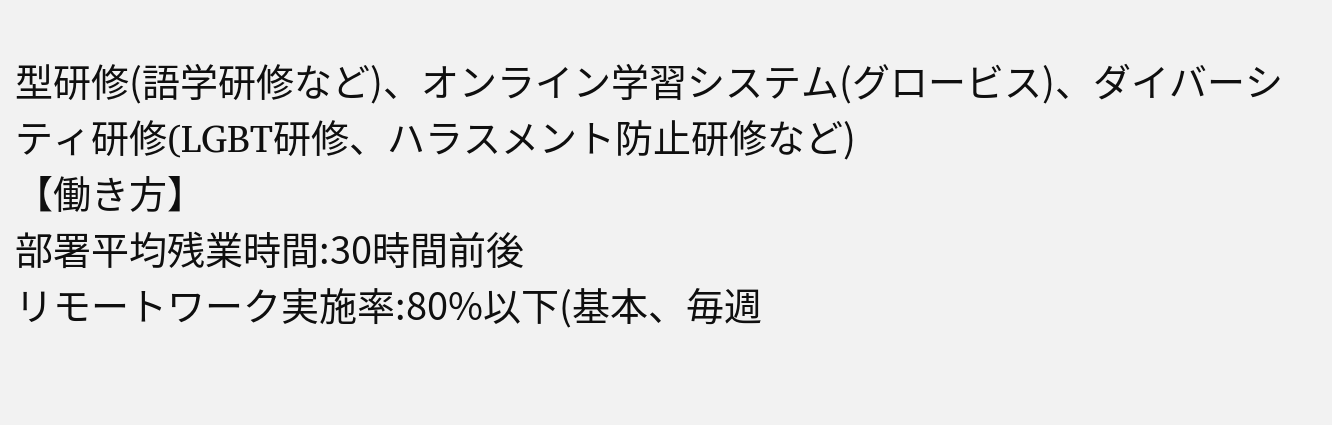型研修(語学研修など)、オンライン学習システム(グロービス)、ダイバーシティ研修(LGBT研修、ハラスメント防止研修など)
【働き方】
部署平均残業時間:30時間前後
リモートワーク実施率:80%以下(基本、毎週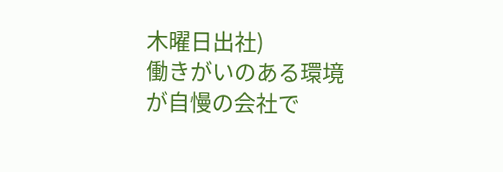木曜日出社)
働きがいのある環境が自慢の会社で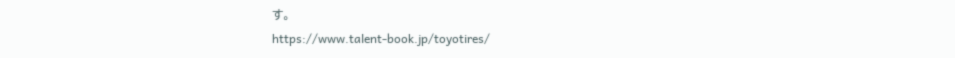す。
https://www.talent-book.jp/toyotires/